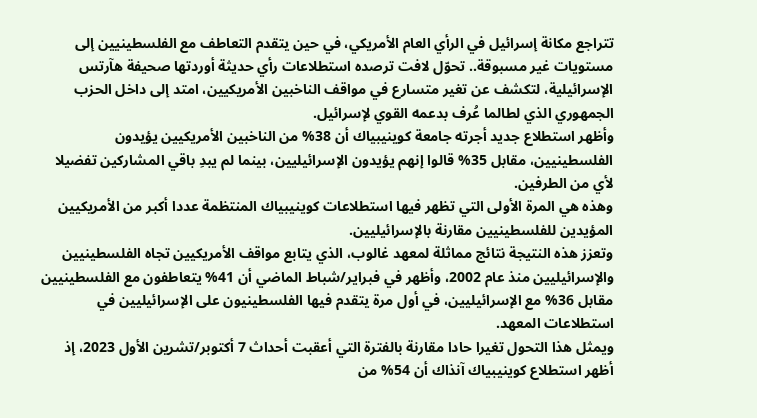تتراجع مكانة إسرائيل في الرأي العام الأمريكي، في حين يتقدم التعاطف مع الفلسطينيين إلى مستويات غير مسبوقة.. تحوّل لافت ترصده استطلاعات رأي حديثة أوردتها صحيفة هآرتس الإسرائيلية، لتكشف عن تغير متسارع في مواقف الناخبين الأمريكيين، امتد إلى داخل الحزب الجمهوري الذي لطالما عُرف بدعمه القوي لإسرائيل.
وأظهر استطلاع جديد أجرته جامعة كوينيبياك أن 38% من الناخبين الأمريكيين يؤيدون الفلسطينيين، مقابل 35% قالوا إنهم يؤيدون الإسرائيليين، بينما لم يبدِ باقي المشاركين تفضيلا لأي من الطرفين.
وهذه هي المرة الأولى التي تظهر فيها استطلاعات كوينيبياك المنتظمة عددا أكبر من الأمريكيين المؤيدين للفلسطينيين مقارنة بالإسرائيليين.
وتعزز هذه النتيجة نتائج مماثلة لمعهد غالوب، الذي يتابع مواقف الأمريكيين تجاه الفلسطينيين والإسرائيليين منذ عام 2002، وأظهر في فبراير/شباط الماضي أن 41% يتعاطفون مع الفلسطينيين مقابل 36% مع الإسرائيليين، في أول مرة يتقدم فيها الفلسطينيون على الإسرائيليين في استطلاعات المعهد.
ويمثل هذا التحول تغيرا حادا مقارنة بالفترة التي أعقبت أحداث 7 أكتوبر/تشرين الأول 2023، إذ أظهر استطلاع كوينيبياك آنذاك أن 54% من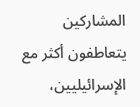المشاركين يتعاطفون أكثر مع الإسرائيليين،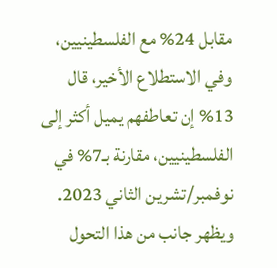مقابل 24% مع الفلسطينيين، وفي الاستطلاع الأخير، قال 13% إن تعاطفهم يميل أكثر إلى الفلسطينيين، مقارنة بـ7% في نوفمبر/تشرين الثاني 2023.
ويظهر جانب من هذا التحول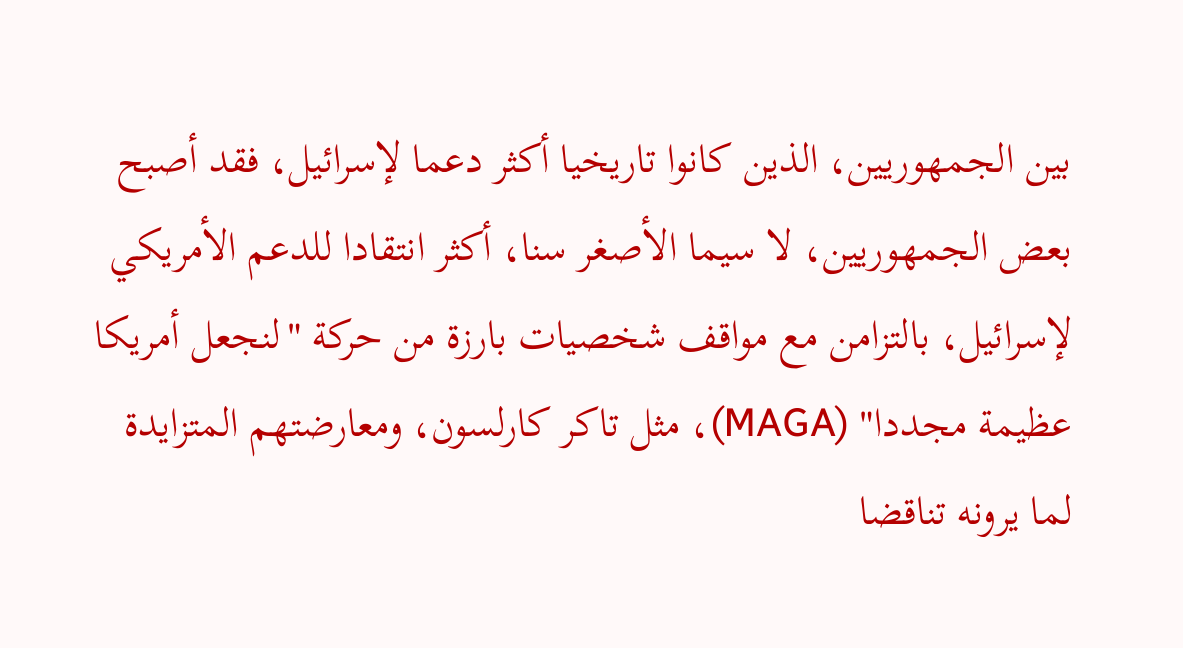بين الجمهوريين، الذين كانوا تاريخيا أكثر دعما لإسرائيل، فقد أصبح بعض الجمهوريين، لا سيما الأصغر سنا، أكثر انتقادا للدعم الأمريكي لإسرائيل، بالتزامن مع مواقف شخصيات بارزة من حركة "لنجعل أمريكا عظيمة مجددا" (MAGA)، مثل تاكر كارلسون، ومعارضتهم المتزايدة لما يرونه تناقضا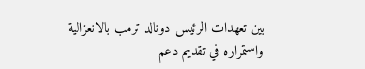بين تعهدات الرئيس دونالد ترمب بالانعزالية واستمراره في تقديم دعم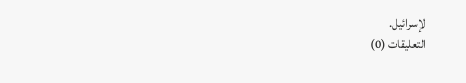لإسرائيل.
التعليقات (0)